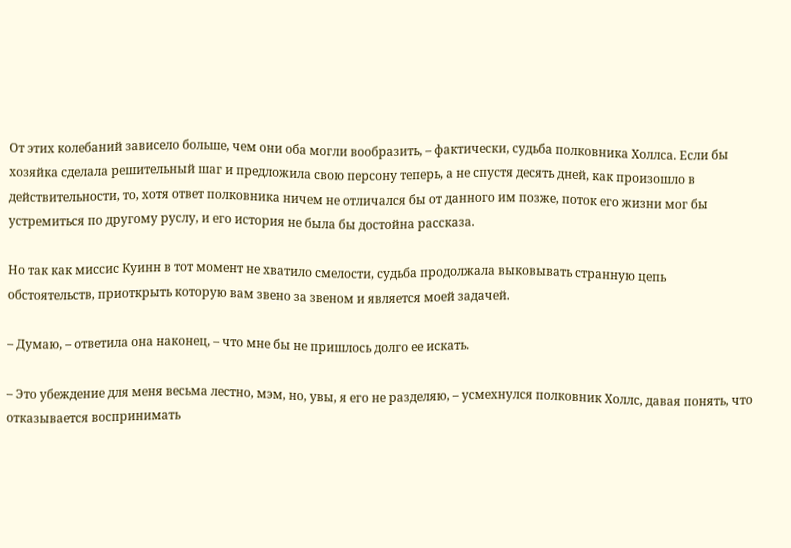От этих колебаний зависело больше, чем они оба могли вообразить, – фактически, судьба полковника Холлса. Если бы хозяйка сделала решительный шаг и предложила свою персону теперь, а не спустя десять дней, как произошло в действительности, то, хотя ответ полковника ничем не отличался бы от данного им позже, поток его жизни мог бы устремиться по другому руслу, и его история не была бы достойна рассказа.

Но так как миссис Куинн в тот момент не хватило смелости, судьба продолжала выковывать странную цепь обстоятельств, приоткрыть которую вам звено за звеном и является моей задачей.

– Думаю, – ответила она наконец, – что мне бы не пришлось долго ее искать.

– Это убеждение для меня весьма лестно, мэм, но, увы, я его не разделяю, – усмехнулся полковник Холлс, давая понять, что отказывается воспринимать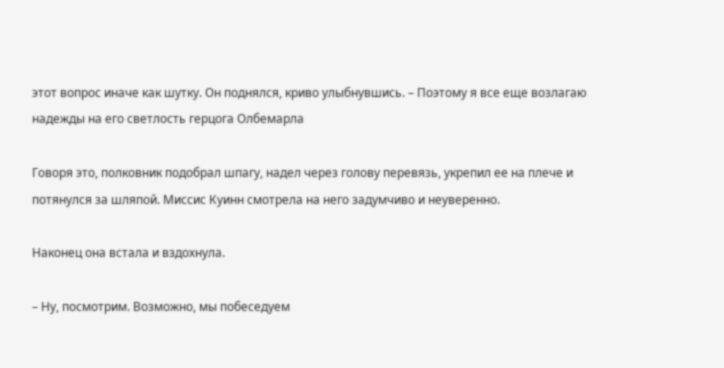этот вопрос иначе как шутку. Он поднялся, криво улыбнувшись. – Поэтому я все еще возлагаю надежды на его светлость герцога Олбемарла

Говоря это, полковник подобрал шпагу, надел через голову перевязь, укрепил ее на плече и потянулся за шляпой. Миссис Куинн смотрела на него задумчиво и неуверенно.

Наконец она встала и вздохнула.

– Ну, посмотрим. Возможно, мы побеседуем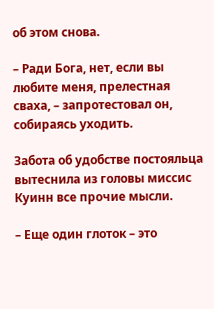об этом снова.

– Ради Бога, нет, если вы любите меня, прелестная сваха, – запротестовал он, собираясь уходить.

Забота об удобстве постояльца вытеснила из головы миссис Куинн все прочие мысли.

– Еще один глоток – это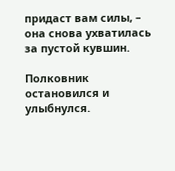придаст вам силы, – она снова ухватилась за пустой кувшин.

Полковник остановился и улыбнулся.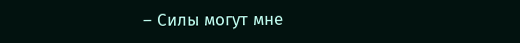– Силы могут мне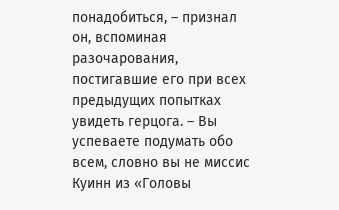понадобиться, – признал он, вспоминая разочарования, постигавшие его при всех предыдущих попытках увидеть герцога. – Вы успеваете подумать обо всем, словно вы не миссис Куинн из «Головы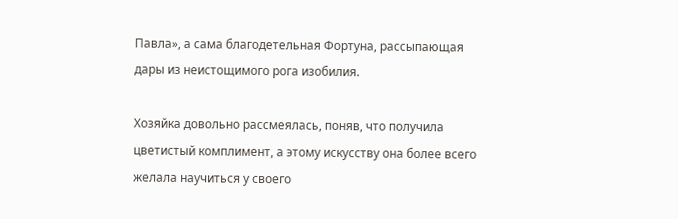Павла», а сама благодетельная Фортуна, рассыпающая дары из неистощимого рога изобилия.

Хозяйка довольно рассмеялась, поняв, что получила цветистый комплимент, а этому искусству она более всего желала научиться у своего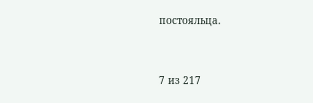постояльца.



7 из 217